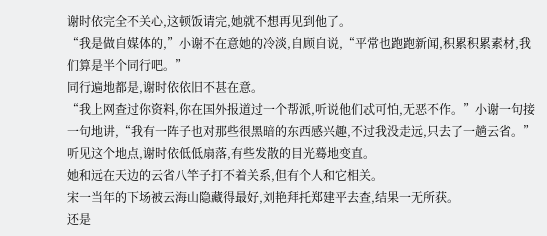谢时依完全不关心,这顿饭请完,她就不想再见到他了。
“我是做自媒体的,”小谢不在意她的冷淡,自顾自说,“平常也跑跑新闻,积累积累素材,我们算是半个同行吧。”
同行遍地都是,谢时依依旧不甚在意。
“我上网查过你资料,你在国外报道过一个帮派,听说他们忒可怕,无恶不作。”小谢一句接一句地讲,“我有一阵子也对那些很黑暗的东西感兴趣,不过我没走远,只去了一趟云省。”
听见这个地点,谢时依低低扇落,有些发散的目光蓦地变直。
她和远在天边的云省八竿子打不着关系,但有个人和它相关。
宋一当年的下场被云海山隐藏得最好,刘艳拜托郑建平去查,结果一无所获。
还是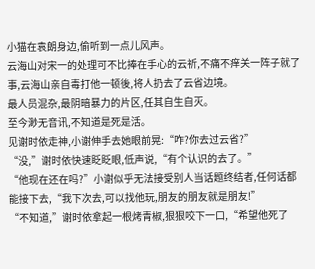小猫在袁朗身边,偷听到一点儿风声。
云海山对宋一的处理可不比捧在手心的云祈,不痛不痒关一阵子就了事,云海山亲自毒打他一顿後,将人扔去了云省边境。
最人员混杂,最阴暗暴力的片区,任其自生自灭。
至今渺无音讯,不知道是死是活。
见谢时依走神,小谢伸手去她眼前晃:“咋?你去过云省?”
“没,”谢时依快速眨眨眼,低声说,“有个认识的去了。”
“他现在还在吗?”小谢似乎无法接受别人当话题终结者,任何话都能接下去,“我下次去,可以找他玩,朋友的朋友就是朋友!”
“不知道,”谢时依拿起一根烤青椒,狠狠咬下一口,“希望他死了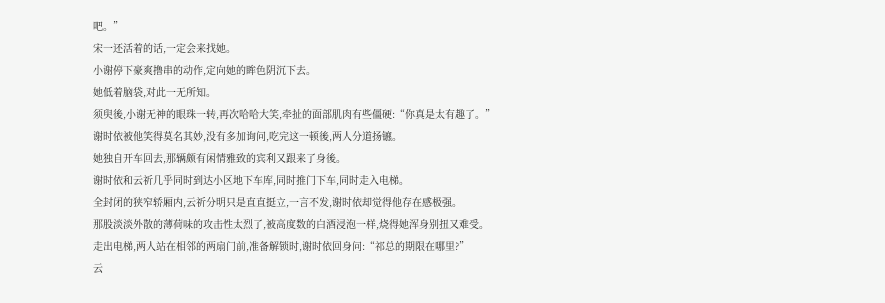吧。”
宋一还活着的话,一定会来找她。
小谢停下豪爽撸串的动作,定向她的眸色阴沉下去。
她低着脑袋,对此一无所知。
须臾後,小谢无神的眼珠一转,再次哈哈大笑,牵扯的面部肌肉有些僵硬:“你真是太有趣了。”
谢时依被他笑得莫名其妙,没有多加询问,吃完这一顿後,两人分道扬镳。
她独自开车回去,那辆颇有闲情雅致的宾利又跟来了身後。
谢时依和云祈几乎同时到达小区地下车库,同时推门下车,同时走入电梯。
全封闭的狭窄轿厢内,云祈分明只是直直挺立,一言不发,谢时依却觉得他存在感极强。
那股淡淡外散的薄荷味的攻击性太烈了,被高度数的白酒浸泡一样,烧得她浑身别扭又难受。
走出电梯,两人站在相邻的两扇门前,准备解锁时,谢时依回身问:“祁总的期限在哪里?”
云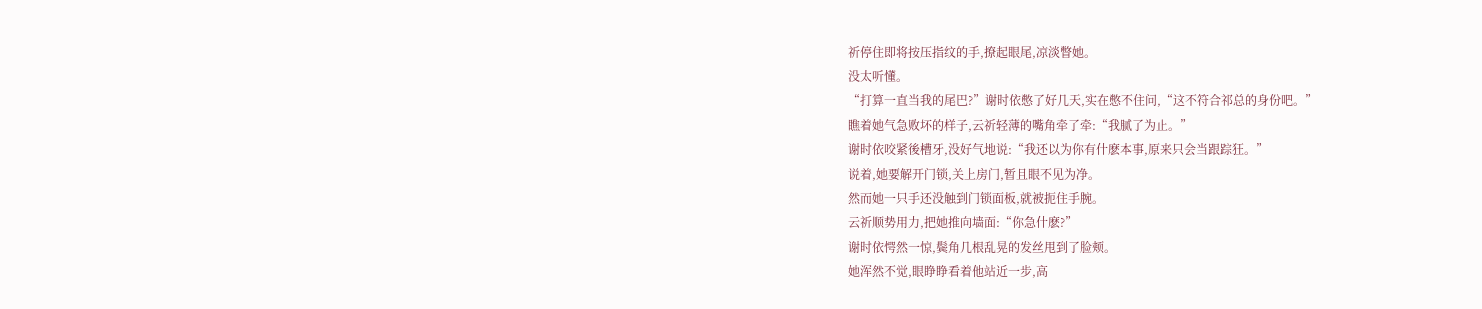祈停住即将按压指纹的手,撩起眼尾,凉淡瞥她。
没太听懂。
“打算一直当我的尾巴?”谢时依憋了好几天,实在憋不住问,“这不符合祁总的身份吧。”
瞧着她气急败坏的样子,云祈轻薄的嘴角牵了牵:“我腻了为止。”
谢时依咬紧後槽牙,没好气地说:“我还以为你有什麽本事,原来只会当跟踪狂。”
说着,她要解开门锁,关上房门,暂且眼不见为净。
然而她一只手还没触到门锁面板,就被扼住手腕。
云祈顺势用力,把她推向墙面:“你急什麽?”
谢时依愕然一惊,鬓角几根乱晃的发丝甩到了脸颊。
她浑然不觉,眼睁睁看着他站近一步,高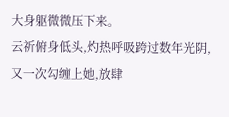大身躯微微压下来。
云祈俯身低头,灼热呼吸跨过数年光阴,又一次勾缠上她,放肆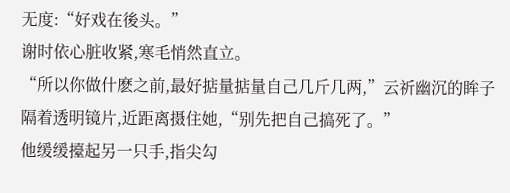无度:“好戏在後头。”
谢时依心脏收紧,寒毛悄然直立。
“所以你做什麽之前,最好掂量掂量自己几斤几两,”云祈幽沉的眸子隔着透明镜片,近距离摄住她,“别先把自己搞死了。”
他缓缓擡起另一只手,指尖勾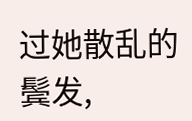过她散乱的鬓发,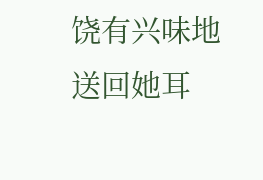饶有兴味地送回她耳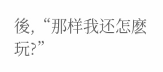後,“那样我还怎麽玩?”